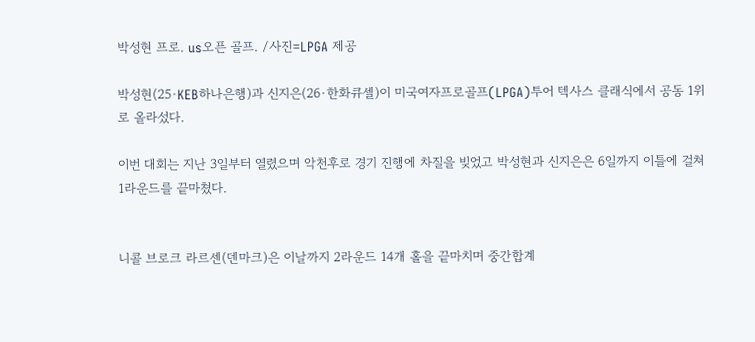박성현 프로. us오픈 골프. /사진=LPGA 제공

박성현(25·KEB하나은행)과 신지은(26·한화큐셀)이 미국여자프로골프(LPGA)투어 텍사스 클래식에서 공동 1위로 올라섰다.

이번 대회는 지난 3일부터 열렸으며 악천후로 경기 진행에 차질을 빚었고 박성현과 신지은은 6일까지 이틀에 걸쳐 1라운드를 끝마쳤다.


니콜 브로크 라르센(덴마크)은 이날까지 2라운드 14개 홀을 끝마치며 중간합계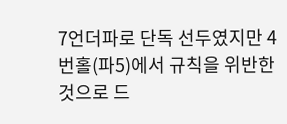7언더파로 단독 선두였지만 4번홀(파5)에서 규칙을 위반한 것으로 드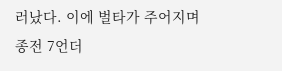러났다. 이에 벌타가 주어지며 종전 7언더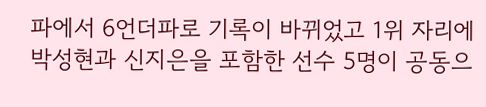파에서 6언더파로 기록이 바뀌었고 1위 자리에 박성현과 신지은을 포함한 선수 5명이 공동으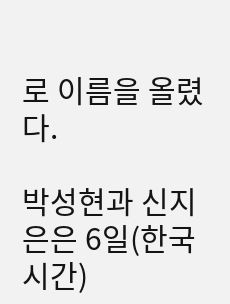로 이름을 올렸다.

박성현과 신지은은 6일(한국시간)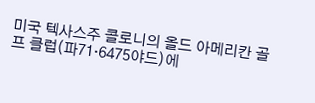미국 텍사스주 콜로니의 올드 아메리칸 골프 클럽(파71·6475야드)에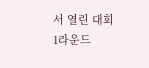서 열린 대회 1라운드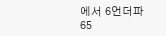에서 6언더파 65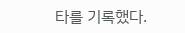타를 기록했다.